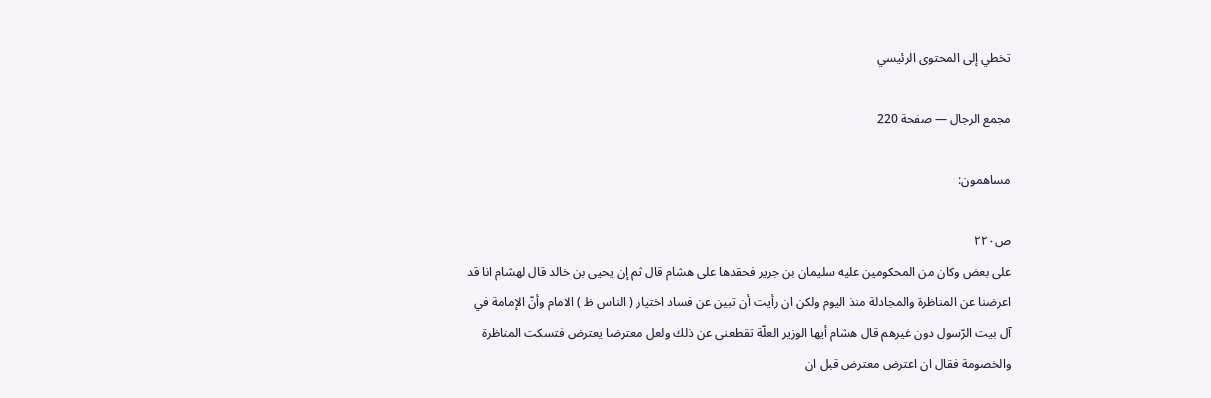تخطي إلى المحتوى الرئيسي

مجمع الرجال — صفحة 220

مساهمون:

ص٢٢٠
على بعض وكان من المحكومين عليه سليمان بن جرير فحقدها على هشام قال ثم إن يحيى بن خالد قال لهشام انا قد اعرضنا عن المناظرة والمجادلة منذ اليوم ولكن ان رأيت أن تبين عن فساد اختيار ( الناس ظ ) الامام وأنّ الإمامة في آل بيت الرّسول دون غيرهم قال هشام أيها الوزير العلّة تقطعنى عن ذلك ولعل معترضا يعترض فتسكت المناظرة والخصومة فقال ان اعترض معترض قبل ان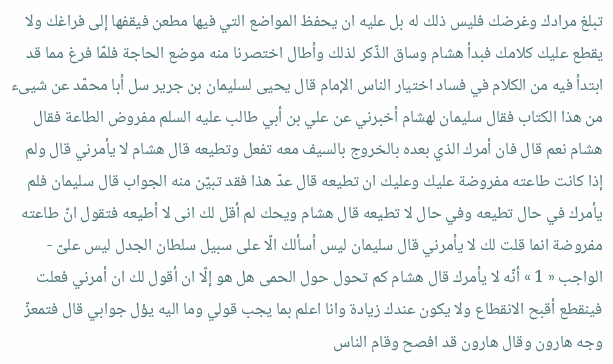تبلغ مرادك وغرضك فليس ذلك له بل عليه ان يحفظ المواضع التي فيها مطعن فيقفها إلى فراغك ولا يقطع عليك كلامك فبدأ هشام وساق الذّكر لذلك وأطال اختصرنا منه موضع الحاجة فلمّا فرغ مما قد ابتدأ فيه من الكلام في فساد اختيار الناس الإمام قال يحيى لسليمان بن جرير سل أبا محمّد عن شيىء من هذا الكتاب فقال سليمان لهشام أخبرني عن علي بن أبي طالب عليه السلم مفروض الطاعة فقال هشام نعم قال فان أمرك الذي بعده بالخروج بالسيف معه تفعل وتطيعه قال هشام لا يأمرني قال ولم إذا كانت طاعته مفروضة عليك وعليك ان تطيعه قال عدّ هذا فقد تبيّن منه الجواب قال سليمان فلم يأمرك في حال تطيعه وفي حال لا تطيعه قال هشام ويحك لم أقل لك انى لا أطيعه فتقول انّ طاعته مفروضة انما قلت لك لا يأمرني قال سليمان ليس أسألك الّا على سبيل سلطان الجدل ليس علىّ - الواجب « 1 » أنّه لا يأمرك قال هشام كم تحول حول الحمى هل هو إلّا ان أقول لك ان أمرني فعلت فينقطع أقبح الانقطاع ولا يكون عندك زيادة وانا اعلم بما يجب قولي وما اليه يؤل جوابي قال فتمعزّ وجه هارون وقال هارون قد افصح وقام الناس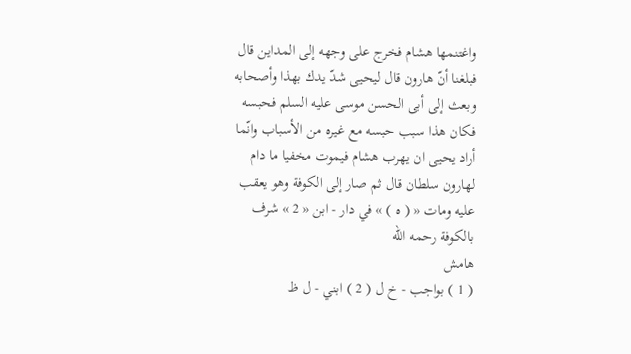واغتنمها هشام فخرج على وجهه إلى المداين قال فبلغنا أنّ هارون قال ليحيى شدّ يدك بهذا وأصحابه وبعث إلى أبى الحسن موسى عليه السلم فحبسه فكان هذا سبب حبسه مع غيره من الأسباب وانّما أراد يحيى ان يهرب هشام فيموت مخفيا ما دام لهارون سلطان قال ثم صار إلى الكوفة وهو يعقب عليه ومات « ( ه ) » في دار - ابن « 2 » شرف بالكوفة رحمه اللّه
هامش
( 1 ) بواجب - خ ل ( 2 ) ابني - ل ظ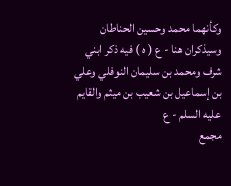وكأنهما محمد وحسين الحناطان وسيذكران هنا - ع ( ه ) فيه ذكر ابني شرف ومحمد بن سليمان النوفلي وعلي بن إسماعيل بن شعيب بن ميثم والقايم عليه السلم - ع
مجمع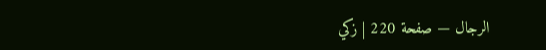الرجال — صفحة 220 | زكي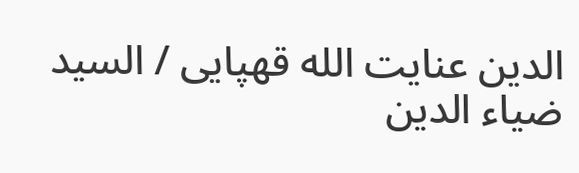الدين عنايت الله قهپايى / السيد ضياء الدين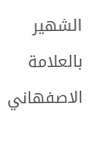الشهير بالعلامة الاصفهاني